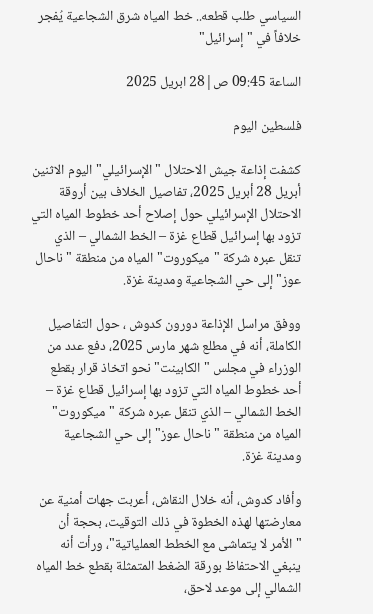السياسي طلب قطعه.. خط المياه شرق الشجاعية يُفجر خلافاً في "إسرائيل"

الساعة 09:45 ص|28 ابريل 2025

فلسطين اليوم

كشفت إذاعة جيش الاحتلال "الإسرائيلي" اليوم الاثنين  أبريل 28 أبريل 2025، تفاصيل الخلاف بين أروقة الاحتلال الإسرائيلي حول إصلاح أحد خطوط المياه التي تزود بها إسرائيل قطاع غزة – الخط الشمالي – الذي تنقل عبره شركة "ميكوروت" المياه من منطقة "ناحال عوز" إلى حي الشجاعية ومدينة غزة.

ووفق مراسل الإذاعة دورون كدوش ، حول التفاصيل الكاملة، أنه في مطلع شهر مارس 2025، دفع عدد من الوزراء في مجلس "الكابينت" نحو اتخاذ قرار بقطع أحد خطوط المياه التي تزود بها إسرائيل قطاع غزة – الخط الشمالي – الذي تنقل عبره شركة "ميكوروت" المياه من منطقة "ناحال عوز" إلى حي الشجاعية ومدينة غزة.

وأفاد كدوش، أنه خلال النقاش، أعربت جهات أمنية عن معارضتها لهذه الخطوة في ذلك التوقيت، بحجة أن "الأمر لا يتماشى مع الخطط العملياتية"، ورأت أنه ينبغي الاحتفاظ بورقة الضغط المتمثلة بقطع خط المياه الشمالي إلى موعد لاحق،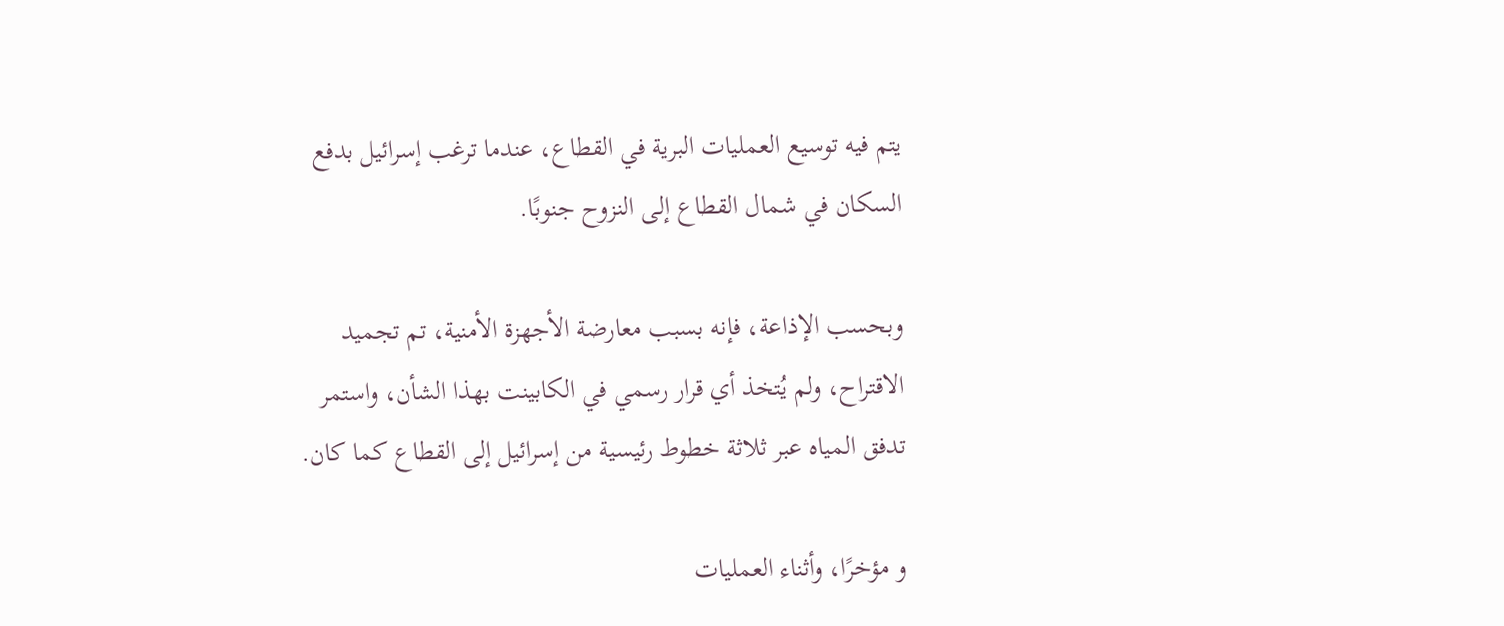يتم فيه توسيع العمليات البرية في القطاع، عندما ترغب إسرائيل بدفع السكان في شمال القطاع إلى النزوح جنوبًا.

وبحسب الإذاعة، فإنه بسبب معارضة الأجهزة الأمنية، تم تجميد الاقتراح، ولم يُتخذ أي قرار رسمي في الكابينت بهذا الشأن، واستمر تدفق المياه عبر ثلاثة خطوط رئيسية من إسرائيل إلى القطاع كما كان.

و مؤخرًا، وأثناء العمليات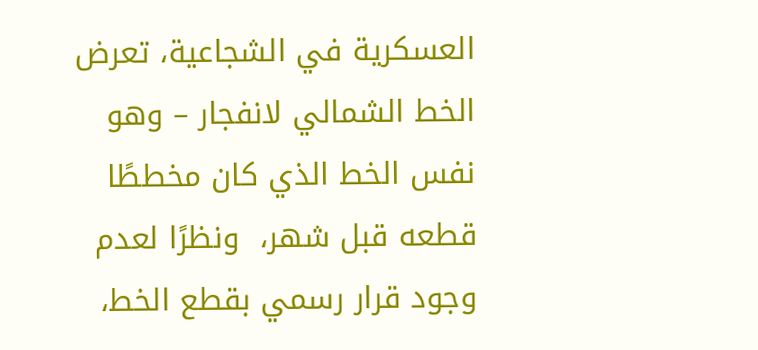العسكرية في الشجاعية، تعرض الخط الشمالي لانفجار – وهو نفس الخط الذي كان مخططًا قطعه قبل شهر،  ونظرًا لعدم وجود قرار رسمي بقطع الخط،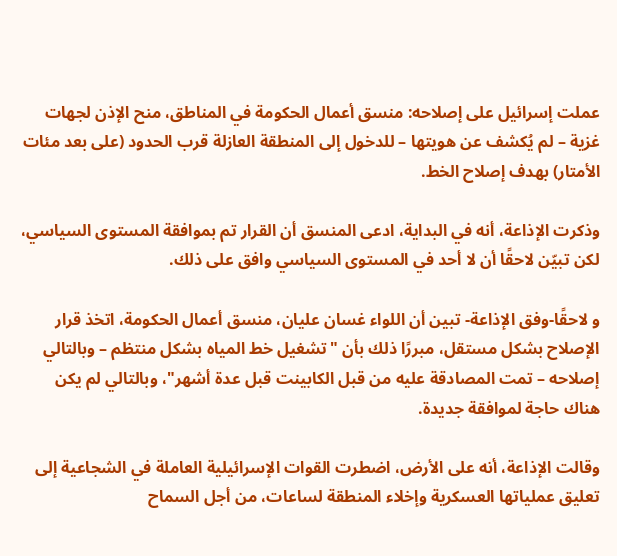عملت إسرائيل على إصلاحه: منسق أعمال الحكومة في المناطق، منح الإذن لجهات غزية – لم يُكشف عن هويتها – للدخول إلى المنطقة العازلة قرب الحدود (على بعد مئات الأمتار) بهدف إصلاح الخط.

وذكرت الإذاعة، أنه في البداية، ادعى المنسق أن القرار تم بموافقة المستوى السياسي، لكن تبيّن لاحقًا أن لا أحد في المستوى السياسي وافق على ذلك.

و لاحقًا-وفق الإذاعة- تبين أن اللواء غسان عليان، منسق أعمال الحكومة، اتخذ قرار الإصلاح بشكل مستقل، مبررًا ذلك بأن "تشغيل خط المياه بشكل منتظم – وبالتالي إصلاحه – تمت المصادقة عليه من قبل الكابينت قبل عدة أشهر"، وبالتالي لم يكن هناك حاجة لموافقة جديدة.

وقالت الإذاعة، أنه على الأرض، اضطرت القوات الإسرائيلية العاملة في الشجاعية إلى تعليق عملياتها العسكرية وإخلاء المنطقة لساعات، من أجل السماح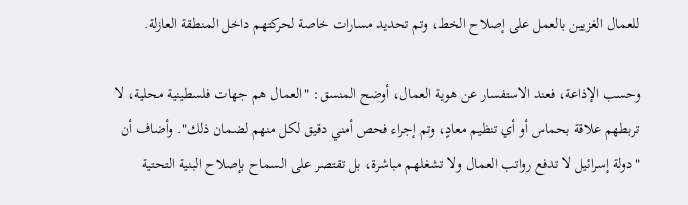للعمال الغزيين بالعمل على إصلاح الخط، وتم تحديد مسارات خاصة لحركتهم داخل المنطقة العازلة.

وحسب الإذاعة، فعند الاستفسار عن هوية العمال، أوضح المنسق: "العمال هم جهات فلسطينية محلية، لا تربطهم علاقة بحماس أو أي تنظيم معادٍ، وتم إجراء فحص أمني دقيق لكل منهم لضمان ذلك". وأضاف أن "دولة إسرائيل لا تدفع رواتب العمال ولا تشغلهم مباشرة، بل تقتصر على السماح بإصلاح البنية التحتية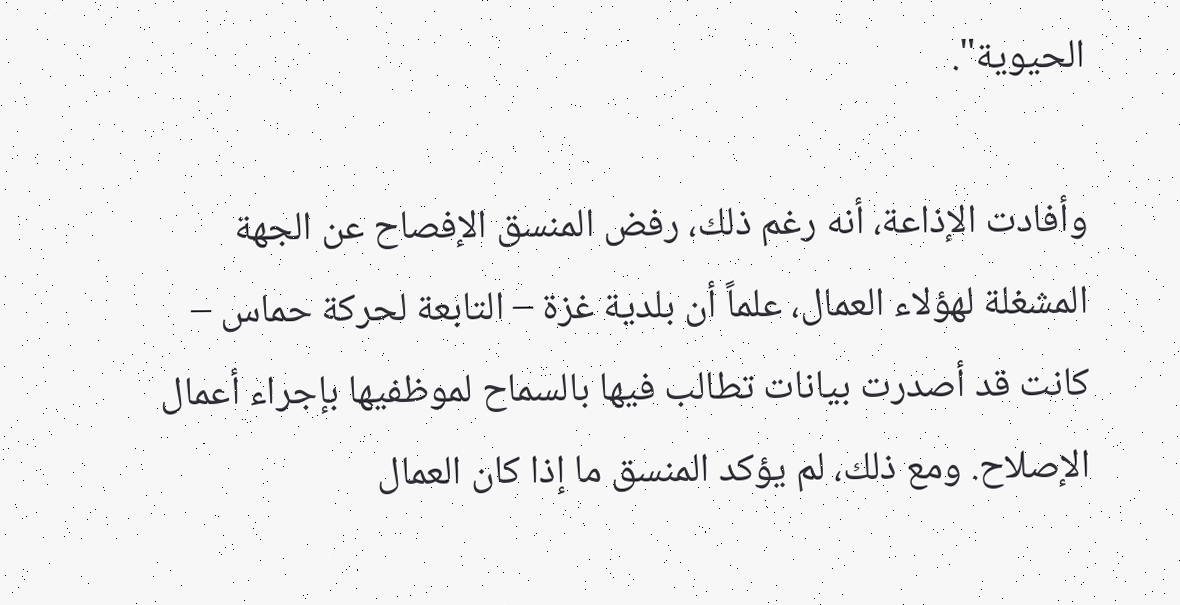الحيوية".

وأفادت الإذاعة، أنه رغم ذلك، رفض المنسق الإفصاح عن الجهة المشغلة لهؤلاء العمال، علماً أن بلدية غزة – التابعة لحركة حماس – كانت قد أصدرت بيانات تطالب فيها بالسماح لموظفيها بإجراء أعمال الإصلاح. ومع ذلك، لم يؤكد المنسق ما إذا كان العمال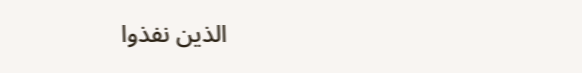الذين نفذوا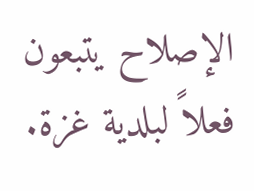الإصلاح يتبعون فعلاً لبلدية غزة.